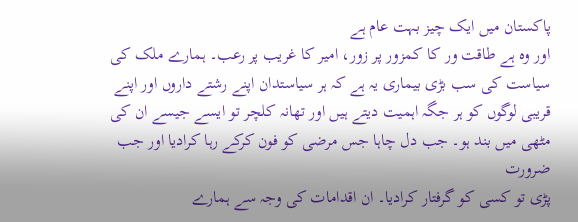پاکستان میں ایک چیز بہت عام ہے
اور وہ ہے طاقت ور کا کمزور پر زور، امیر کا غریب پر رعب۔ ہمارے ملک کی
سیاست کی سب بڑی بیماری یہ ہے کہ ہر سیاستدان اپنے رشتے داروں اور اپنے
قریبی لوگوں کو ہر جگہ اہمیت دیتے ہیں اور تھانہ کلچر تو ایسے جیسے ان کی
مٹھی میں بند ہو۔ جب دل چاہا جس مرضی کو فون کرکے رہا کرادیا اور جب ضرورت
پڑی تو کسی کو گرفتار کرادیا۔ ان اقدامات کی وجہ سے ہمارے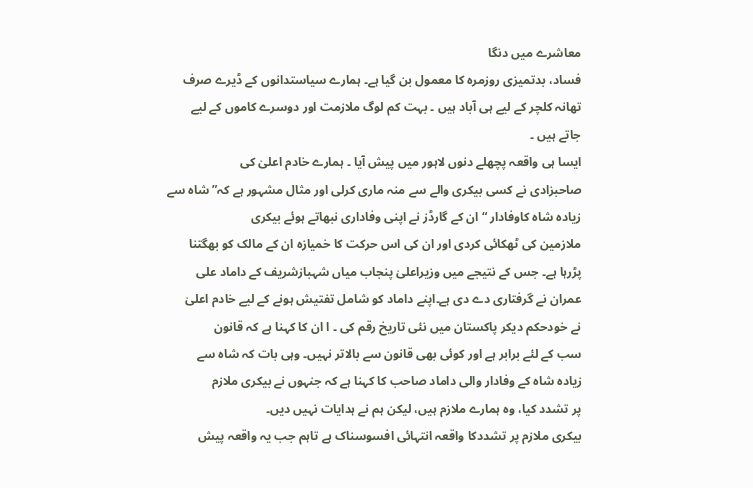معاشرے میں دنگا
فساد، بدتمیزی روزمرہ کا معمول بن گیا ہے۔ ہمارے سیاستدانوں کے ڈیرے صرف
تھانہ کلچر کے لیے ہی آباد ہیں ۔ بہت کم لوگ ملازمت اور دوسرے کاموں کے لیے
جاتے ہیں ۔
ایسا ہی واقعہ پچھلے دنوں لاہور میں پیش آیا ۔ ہمارے خادم اعلیٰ کی
صاحبزادی نے کسی بیکری والے سے منہ ماری کرلی اور مثال مشہور ہے کہ” شاہ سے
زیادہ شاہ کاوفادار “ ان کے گارڈز نے اپنی وفاداری نبھاتے ہوئے بیکری
ملازمین کی ٹھکائی کردی اور ان کی اس حرکت کا خمیازہ ان کے مالک کو بھگتنا
پڑرہا ہے۔ جس کے نتیجے میں وزیراعلیٰ پنجاب میاں شہبازشریف کے داماد علی
عمران نے گرفتاری دے دی ہے۔اپنے داماد کو شامل تفتیش ہونے کے لیے خادم اعلیٰ
نے خودحکم دیکر پاکستان میں نئی تاریخ رقم کی ۔ ا ان کا کہنا ہے کہ قانون
سب کے لئے برابر ہے اور کوئی بھی قانون سے بالاتر نہیں۔ وہی بات کہ شاہ سے
زیادہ شاہ کے وفادار والی داماد صاحب کا کہنا ہے کہ جنہوں نے بیکری ملازم
پر تشدد کیا، وہ ہمارے ملازم ہیں، لیکن ہم نے ہدایات نہیں دیں۔
بیکری ملازم پر تشددکا واقعہ انتہائی افسوسناک ہے تاہم جب یہ واقعہ پیش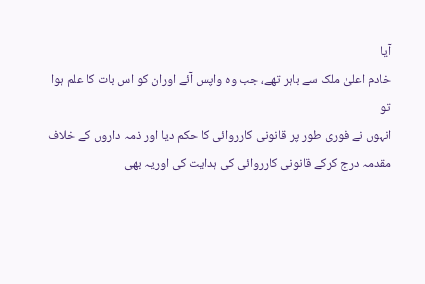آیا
خادم اعلیٰ ملک سے باہر تھے، جب وہ واپس آئے اوران کو اس بات کا علم ہوا تو
انہوں نے فوری طور پر قانونی کارروائی کا حکم دیا اور ذمہ داروں کے خلاف
مقدمہ درج کرکے قانونی کارروائی کی ہدایت کی اوریہ بھی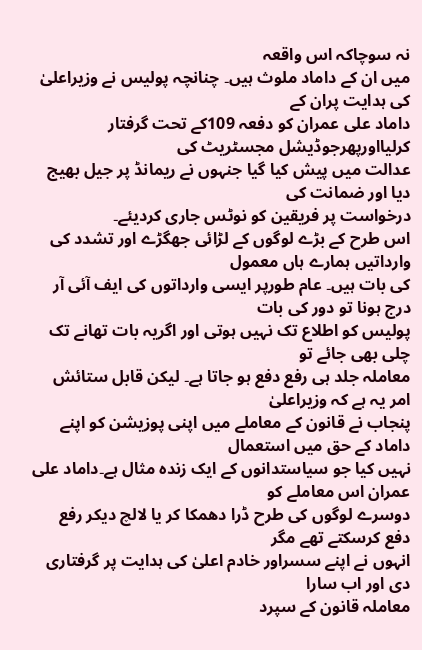نہ سوچاکہ اس واقعہ
میں ان کے داماد ملوث ہیں۔ چنانچہ پولیس نے وزیراعلیٰ کی ہدایت پران کے
داماد علی عمران کو دفعہ 109کے تحت گرفتار کرلیااورپھرجوڈیشل مجسٹریٹ کی
عدالت میں پیش کیا گیا جنہوں نے ریمانڈ پر جیل بھیج دیا اور ضمانت کی
درخواست پر فریقین کو نوٹس جاری کردیئے۔
اس طرح کے بڑے لوگوں کے لڑائی جھگڑے اور تشدد کی وارداتیں ہمارے ہاں معمول
کی بات ہیں۔ عام طورپر ایسی وارداتوں کی ایف آئی آر درج ہونا تو دور کی بات
پولیس کو اطلاع تک نہیں ہوتی اور اگریہ بات تھانے تک چلی بھی جائے تو
معاملہ جلد ہی رفع دفع ہو جاتا ہے۔ لیکن قابل ستائش امر یہ ہے کہ وزیراعلیٰ
پنجاب نے قانون کے معاملے میں اپنی پوزیشن کو اپنے داماد کے حق میں استعمال
نہیں کیا جو سیاستدانوں کے ایک زندہ مثال ہے۔داماد علی عمران اس معاملے کو
دوسرے لوگوں کی طرح ڈرا دھمکا کر یا لالچ دیکر رفع دفع کرسکتے تھے مگر
انہوں نے اپنے سسراور خادم اعلیٰ کی ہدایت پر گرفتاری دی اور اب سارا
معاملہ قانون کے سپرد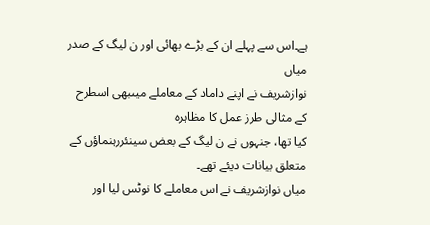ہے۔اس سے پہلے ان کے بڑے بھائی اور ن لیگ کے صدر میاں
نوازشریف نے اپنے داماد کے معاملے میںبھی اسطرح کے مثالی طرز عمل کا مظاہرہ
کیا تھا، جنہوں نے ن لیگ کے بعض سینئررہنماؤں کے متعلق بیانات دیئے تھے۔
میاں نوازشریف نے اس معاملے کا نوٹس لیا اور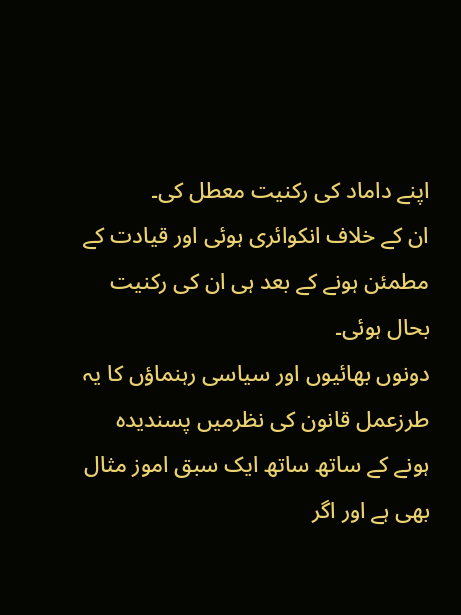اپنے داماد کی رکنیت معطل کی۔
ان کے خلاف انکوائری ہوئی اور قیادت کے مطمئن ہونے کے بعد ہی ان کی رکنیت
بحال ہوئی۔
دونوں بھائیوں اور سیاسی رہنماؤں کا یہ طرزعمل قانون کی نظرمیں پسندیدہ
ہونے کے ساتھ ساتھ ایک سبق اموز مثال بھی ہے اور اگر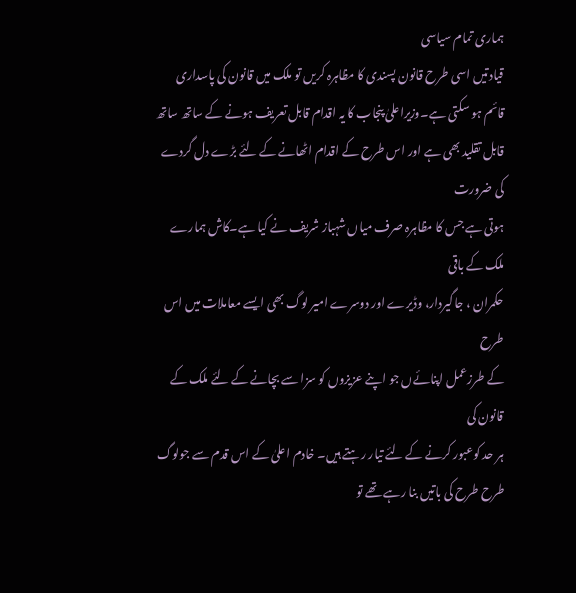ہماری تمام سیاسی
قیادتیں اسی طرح قانون پسندی کا مظاہرہ کریں تو ملک میں قانون کی پاسداری
قائم ہو سکتی ہے۔وزیراعلیٰ پنجاب کا یہ اقدام قابل تعریف ہونے کے ساتھ ساتھ
قابل تقلید بھی ہے اور اس طرح کے اقدام اٹھانے کے لئے بڑے دل گردے کی ضرورت
ہوتی ہے جس کا مظاہرہ صرف میاں شہباز شریف نے کیا ہے۔کاش ہمارے ملک کے باقی
حکمران ، جاگیردار، وڈیرے اور دوسرے امیر لوگ بھی ایسے معاملات میں اس طرح
کے طرزعمل اپنائےں جو اپنے عزیزوں کو سزا سے بچانے کے لئے ملک کے قانون کی
ہر حد کوعبور کرنے کے لئے تیار رہتے ہیں۔ خادم اعلیٰ کے اس قدم سے جولوگ
طرح طرح کی باتیں بنا رہے تھے تو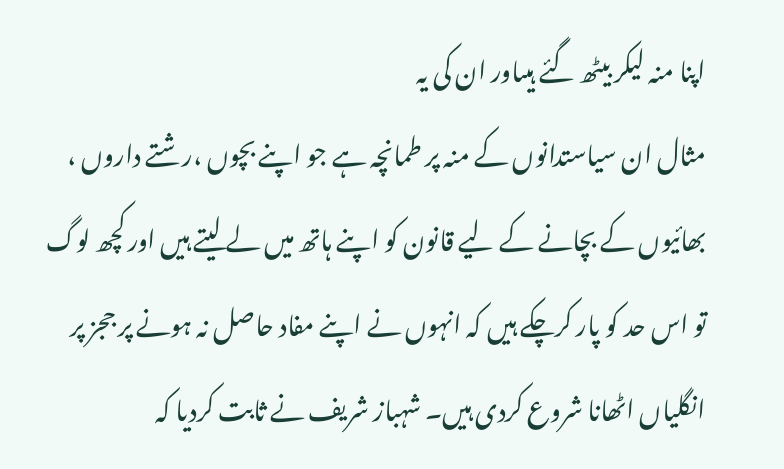اپنا منہ لیکر بیٹھ گئے ہیںاور ان کی یہ
مثال ان سیاستدانوں کے منہ پر طمانچہ ہے جو اپنے بچوں ،رشتے داروں ،
بھائیوں کے بچانے کے لیے قانون کو اپنے ہاتھ میں لے لیتے ہیں اور کچھ لوگ
تو اس حد کو پار کرچکے ہیں کہ انہوں نے اپنے مفاد حاصل نہ ہونے پر ججز پر
انگلیاں اٹھانا شروع کردی ہیں۔ شہباز شریف نے ثابت کردیا کہ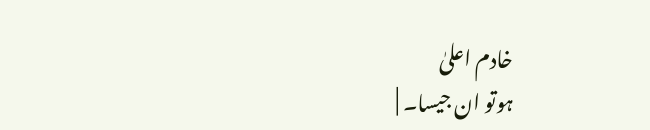خادم اعلیٰ
ہوتو ان جیسا۔ |